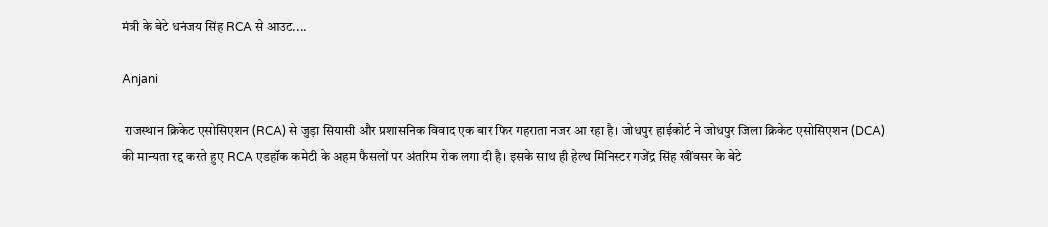मंत्री के बेटे धनंजय सिंह RCA से आउट....

Anjani

 राजस्थान क्रिकेट एसोसिएशन (RCA) से जुड़ा सियासी और प्रशासनिक विवाद एक बार फिर गहराता नजर आ रहा है। जोधपुर हाईकोर्ट ने जोधपुर जिला क्रिकेट एसोसिएशन (DCA) की मान्यता रद्द करते हुए RCA एडहॉक कमेटी के अहम फैसलों पर अंतरिम रोक लगा दी है। इसके साथ ही हेल्थ मिनिस्टर गजेंद्र सिंह खींवसर के बेटे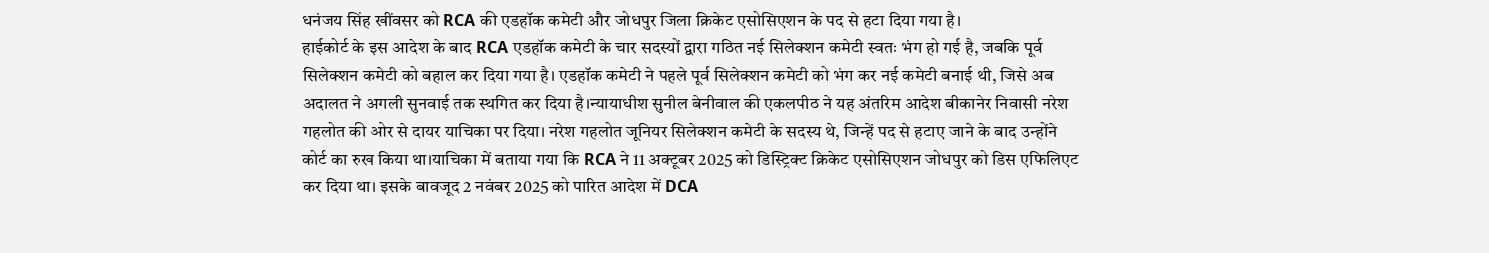धनंजय सिंह खींवसर को RCA की एडहॉक कमेटी और जोधपुर जिला क्रिकेट एसोसिएशन के पद से हटा दिया गया है।
हाईकोर्ट के इस आदेश के बाद RCA एडहॉक कमेटी के चार सदस्यों द्वारा गठित नई सिलेक्शन कमेटी स्वतः भंग हो गई है, जबकि पूर्व सिलेक्शन कमेटी को बहाल कर दिया गया है। एडहॉक कमेटी ने पहले पूर्व सिलेक्शन कमेटी को भंग कर नई कमेटी बनाई थी, जिसे अब अदालत ने अगली सुनवाई तक स्थगित कर दिया है।न्यायाधीश सुनील बेनीवाल की एकलपीठ ने यह अंतरिम आदेश बीकानेर निवासी नरेश गहलोत की ओर से दायर याचिका पर दिया। नरेश गहलोत जूनियर सिलेक्शन कमेटी के सदस्य थे, जिन्हें पद से हटाए जाने के बाद उन्होंने कोर्ट का रुख किया था।याचिका में बताया गया कि RCA ने 11 अक्टूबर 2025 को डिस्ट्रिक्ट क्रिकेट एसोसिएशन जोधपुर को डिस एफिलिएट कर दिया था। इसके बावजूद 2 नवंबर 2025 को पारित आदेश में DCA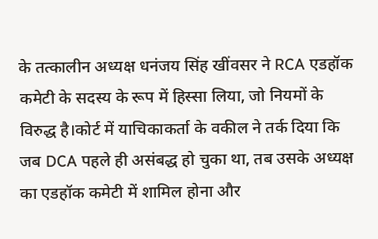के तत्कालीन अध्यक्ष धनंजय सिंह खींवसर ने RCA एडहॉक कमेटी के सदस्य के रूप में हिस्सा लिया, जो नियमों के विरुद्ध है।कोर्ट में याचिकाकर्ता के वकील ने तर्क दिया कि जब DCA पहले ही असंबद्ध हो चुका था, तब उसके अध्यक्ष का एडहॉक कमेटी में शामिल होना और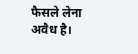फैसले लेना अवैध है।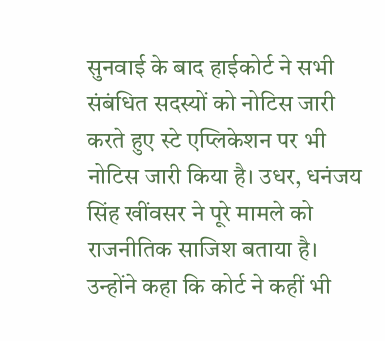सुनवाई के बाद हाईकोर्ट ने सभी संबंधित सदस्यों को नोटिस जारी करते हुए स्टे एप्लिकेशन पर भी नोटिस जारी किया है। उधर, धनंजय सिंह खींवसर ने पूरे मामले को राजनीतिक साजिश बताया है। उन्होंने कहा कि कोर्ट ने कहीं भी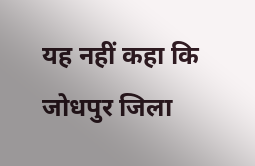यह नहीं कहा कि जोधपुर जिला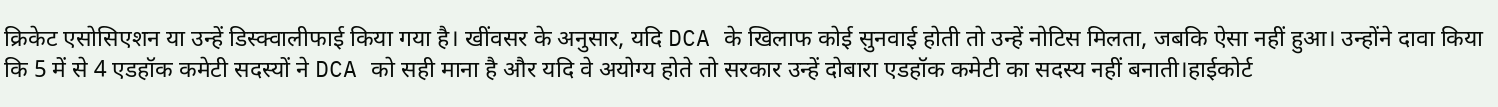क्रिकेट एसोसिएशन या उन्हें डिस्क्वालीफाई किया गया है। खींवसर के अनुसार, यदि DCA के खिलाफ कोई सुनवाई होती तो उन्हें नोटिस मिलता, जबकि ऐसा नहीं हुआ। उन्होंने दावा किया कि 5 में से 4 एडहॉक कमेटी सदस्यों ने DCA को सही माना है और यदि वे अयोग्य होते तो सरकार उन्हें दोबारा एडहॉक कमेटी का सदस्य नहीं बनाती।हाईकोर्ट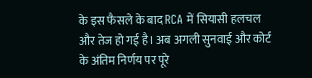के इस फैसले के बाद RCA में सियासी हलचल और तेज हो गई है। अब अगली सुनवाई और कोर्ट के अंतिम निर्णय पर पूरे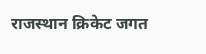राजस्थान क्रिकेट जगत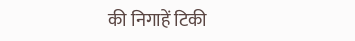की निगाहें टिकी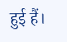हुई हैं।